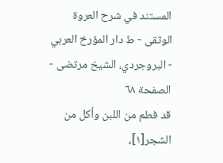المستند في شرح العروة الوثقى - ط دار المؤرخ العربي - البروجردي، الشيخ مرتضى - الصفحة ٦٨
قد فطم من اللبن وأكل من الشجر[١]،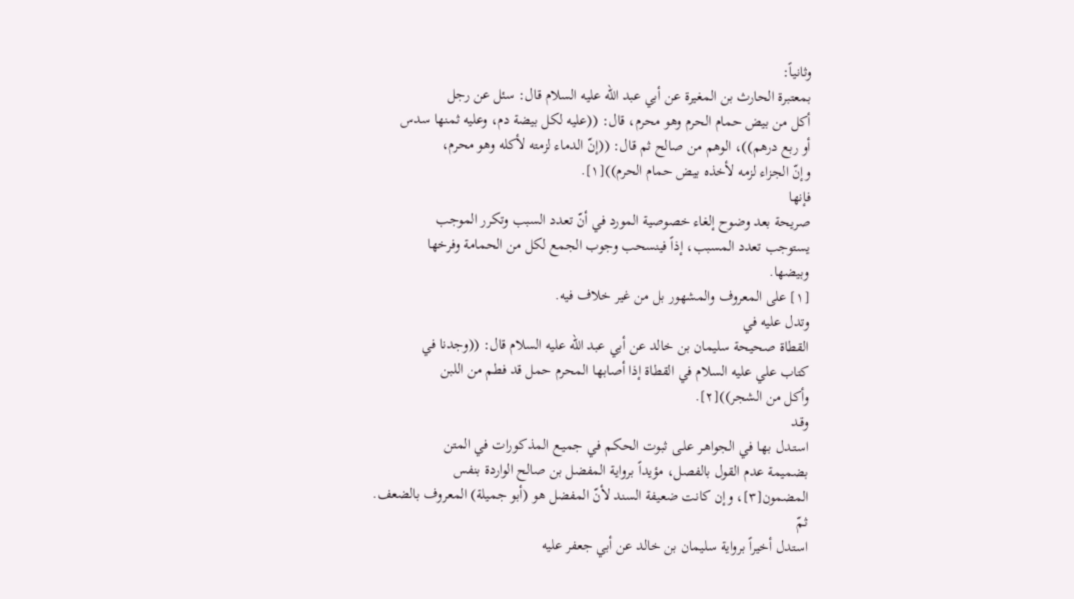وثانياً:
بمعتبرة الحارث بن المغيرة عن أبي عبد الله عليه السلام قال: سئل عن رجل
أكل من بيض حمام الحرم وهو محرم، قال: ((عليه لكل بيضة دم، وعليه ثمنها سدس
أو ربع درهم))، الوهم من صالح ثم قال: ((إنّ الدماء لزمته لأكله وهو محرم،
وإنّ الجزاء لزمه لأخذه بيض حمام الحرم))[١].
فإنها
صريحة بعد وضوح إلغاء خصوصية المورد في أنّ تعدد السبب وتكرر الموجب
يستوجب تعدد المسبب، إذاً فينسحب وجوب الجمع لكل من الحمامة وفرخها
وبيضها.
[١] على المعروف والمشهور بل من غير خلاف فيه.
وتدل عليه في
القطاة صحيحة سليمان بن خالد عن أبي عبد الله عليه السلام قال: ((وجدنا في
كتاب علي عليه السلام في القطاة إذا أصابها المحرم حمل قد فطم من اللبن
وأكل من الشجر))[٢].
وقـد
استـدل بهـا في الجواهـر علـى ثبوت الحكـم في جميـع المذكـورات في المتن
بضميمة عدم القول بالفصل، مؤيداً برواية المفضل بن صالح الواردة بنفس
المضمون[٣]، وإن كانت ضعيفة السند لأنّ المفضل هو (أبو جميلة) المعروف بالضعف.
ثمّ
استدل أخيراً برواية سليمان بن خالد عن أبي جعفر عليه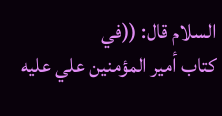السلام قال: ((في
كتاب أمير المؤمنين علي عليه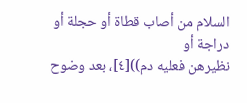السلام من أصاب قطاة أو حجلة أو دراجة أو
نظيرهن فعليه دم))[٤]، بعد وضوح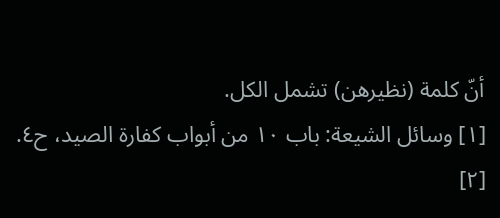أنّ كلمة (نظيرهن) تشمل الكل.
[١] وسائل الشيعة: باب ١٠ من أبواب كفارة الصيد، ح٤.
[٢]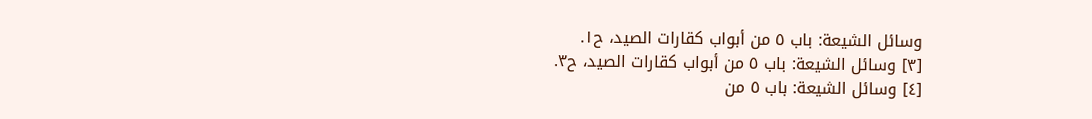وسائل الشيعة: باب ٥ من أبواب كقارات الصيد، ح١.
[٣] وسائل الشيعة: باب ٥ من أبواب كقارات الصيد، ح٣.
[٤] وسائل الشيعة: باب ٥ من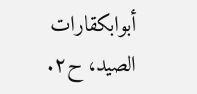أبوابكقارات الصيد، ح٢.